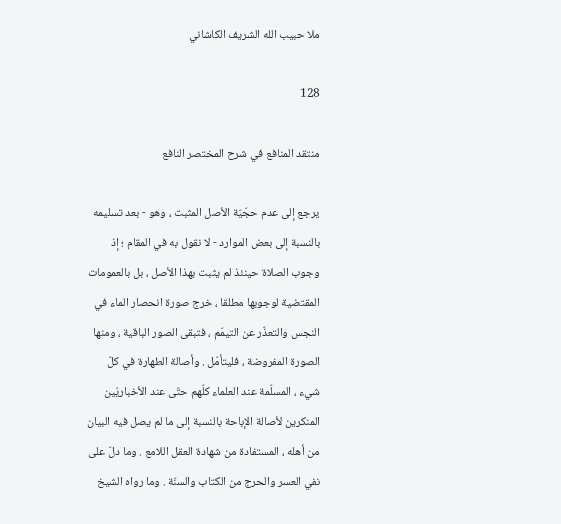ملا حبيب الله الشريف الكاشاني

128

منتقد المنافع في شرح المختصر النافع

يرجع إلى عدم حجّيّة الأصل المثبت ، وهو - بعد تسليمه بالنسبة إلى بعض الموارد - لا نقول به في المقام ؛ إذ وجوب الصلاة حينئذ لم يثبت بهذا الأصل ، بل بالعمومات المقتضية لوجوبها مطلقا ، خرج صورة انحصار الماء في النجس والتعذّر عن التيمّم ، فتبقى الصور الباقية ، ومنها الصورة المفروضة ، فليتأمّل . وأصالة الطهارة في كلّ شيء ، المسلّمة عند العلماء كلّهم حتّى عند الأخباريّين المنكرين لأصالة الإباحة بالنسبة إلى ما لم يصل فيه البيان من أهله ، المستفادة من شهادة العقل اللامع . وما دلّ على نفي العسر والحرج من الكتاب والسنّة . وما رواه الشيخ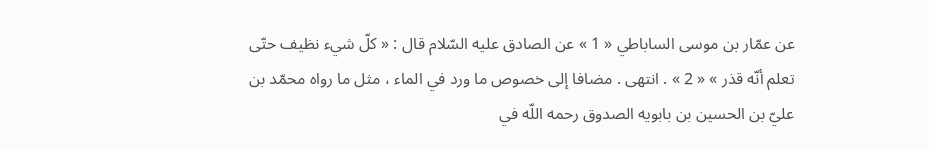عن عمّار بن موسى الساباطي « 1 » عن الصادق عليه السّلام قال : « كلّ شيء نظيف حتّى تعلم أنّه قذر » « 2 » . انتهى . مضافا إلى خصوص ما ورد في الماء ، مثل ما رواه محمّد بن عليّ بن الحسين بن بابويه الصدوق رحمه اللّه في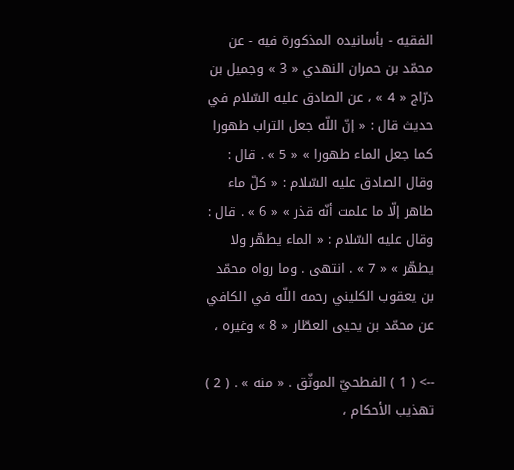الفقيه - بأسانيده المذكورة فيه - عن محمّد بن حمران النهدي « 3 » وجميل بن درّاج « 4 » ، عن الصادق عليه السّلام في حديث قال : « إنّ اللّه جعل التراب طهورا كما جعل الماء طهورا » « 5 » . قال : وقال الصادق عليه السّلام : « كلّ ماء طاهر إلّا ما علمت أنّه قذر » « 6 » . قال : وقال عليه السّلام : « الماء يطهّر ولا يطهّر » « 7 » . انتهى . وما رواه محمّد بن يعقوب الكليني رحمه اللّه في الكافي عن محمّد بن يحيى العطّار « 8 » وغيره ،

--> ( 1 ) الفطحيّ الموثّق . « منه » . ( 2 ) تهذيب الأحكام ،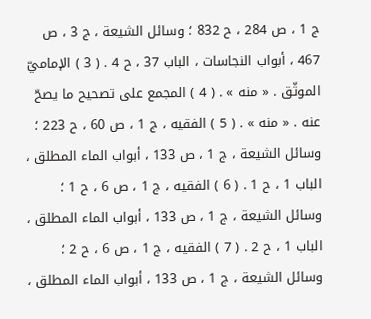ج 1 ، ص 284 ، ح 832 ؛ وسائل الشيعة ، ج 3 ، ص 467 ، أبواب النجاسات ، الباب 37 ، ح 4 . ( 3 ) الإماميّ الموثّق . « منه » . ( 4 ) المجمع على تصحيح ما يصحّ عنه . « منه » . ( 5 ) الفقيه ، ج 1 ، ص 60 ، ح 223 ؛ وسائل الشيعة ، ج 1 ، ص 133 ، أبواب الماء المطلق ، الباب 1 ، ح 1 . ( 6 ) الفقيه ، ج 1 ، ص 6 ، ح 1 ؛ وسائل الشيعة ، ج 1 ، ص 133 ، أبواب الماء المطلق ، الباب 1 ، ح 2 . ( 7 ) الفقيه ، ج 1 ، ص 6 ، ح 2 ؛ وسائل الشيعة ، ج 1 ، ص 133 ، أبواب الماء المطلق ،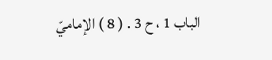الباب 1 ، ح 3 . ( 8 ) الإماميّ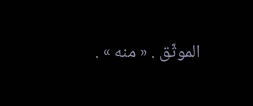الموثّق . « منه » .